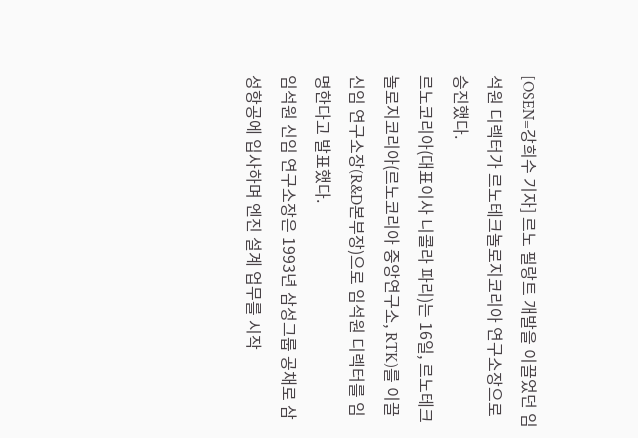[OSEN=강희수 기자] 르노 필랑트 개발을 이끌었던 임석원 디렉터가 르노테크놀로지코리아 연구소장으로 승진했다.
르노코리아(대표이사 니콜라 파리)는 16일, 르노테크놀로지코리아(르노코리아 중앙연구소, RTK)를 이끌 신임 연구소장(R&D본부장)으로 임석원 디렉터를 임명한다고 발표했다.
임석원 신임 연구소장은 1993년 삼성그룹 공채로 삼성항공에 입사하며 엔진 설계 업무를 시작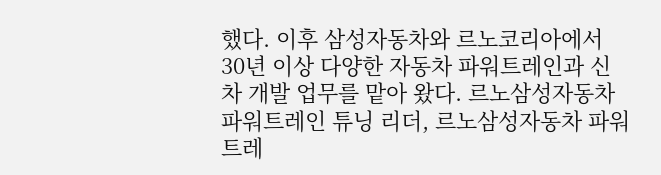했다. 이후 삼성자동차와 르노코리아에서 30년 이상 다양한 자동차 파워트레인과 신차 개발 업무를 맡아 왔다. 르노삼성자동차 파워트레인 튜닝 리더, 르노삼성자동차 파워트레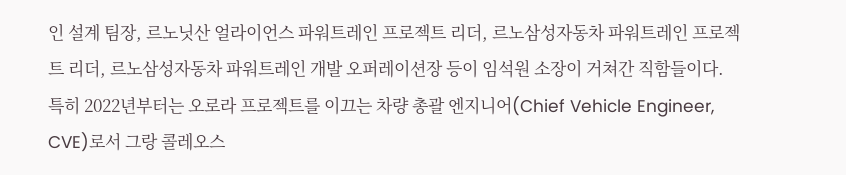인 설계 팀장, 르노닛산 얼라이언스 파워트레인 프로젝트 리더, 르노삼성자동차 파워트레인 프로젝트 리더, 르노삼성자동차 파워트레인 개발 오퍼레이션장 등이 임석원 소장이 거쳐간 직함들이다.
특히 2022년부터는 오로라 프로젝트를 이끄는 차량 총괄 엔지니어(Chief Vehicle Engineer, CVE)로서 그랑 콜레오스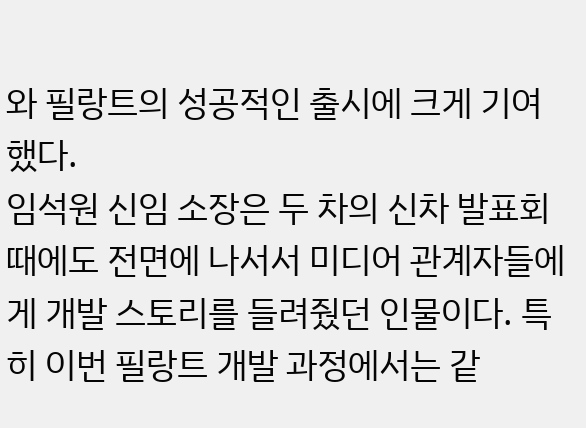와 필랑트의 성공적인 출시에 크게 기여했다.
임석원 신임 소장은 두 차의 신차 발표회 때에도 전면에 나서서 미디어 관계자들에게 개발 스토리를 들려줬던 인물이다. 특히 이번 필랑트 개발 과정에서는 같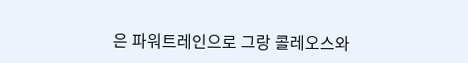은 파워트레인으로 그랑 콜레오스와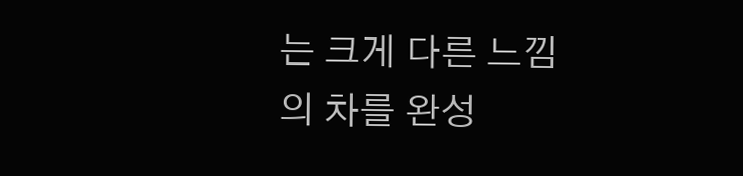는 크게 다른 느낌의 차를 완성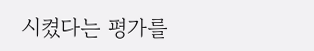시켰다는 평가를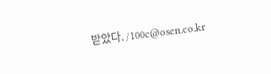받았다. /100c@osen.co.kr